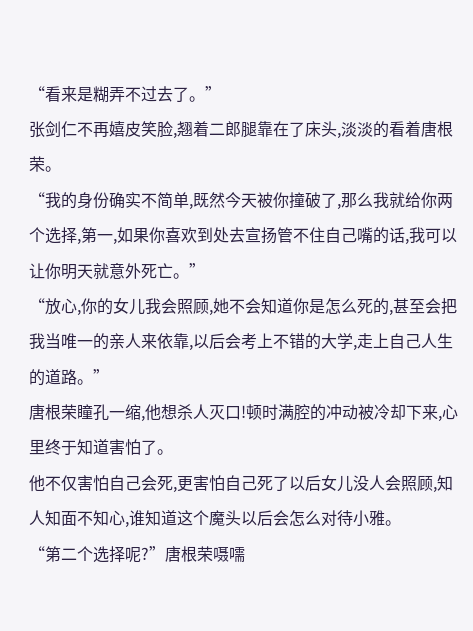“看来是糊弄不过去了。”
张剑仁不再嬉皮笑脸,翘着二郎腿靠在了床头,淡淡的看着唐根荣。
“我的身份确实不简单,既然今天被你撞破了,那么我就给你两个选择,第一,如果你喜欢到处去宣扬管不住自己嘴的话,我可以让你明天就意外死亡。”
“放心,你的女儿我会照顾,她不会知道你是怎么死的,甚至会把我当唯一的亲人来依靠,以后会考上不错的大学,走上自己人生的道路。”
唐根荣瞳孔一缩,他想杀人灭口!顿时满腔的冲动被冷却下来,心里终于知道害怕了。
他不仅害怕自己会死,更害怕自己死了以后女儿没人会照顾,知人知面不知心,谁知道这个魔头以后会怎么对待小雅。
“第二个选择呢?”唐根荣嗫嚅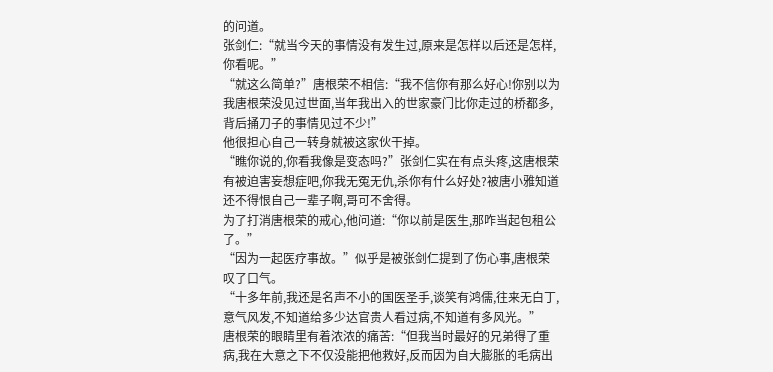的问道。
张剑仁:“就当今天的事情没有发生过,原来是怎样以后还是怎样,你看呢。”
“就这么简单?”唐根荣不相信:“我不信你有那么好心!你别以为我唐根荣没见过世面,当年我出入的世家豪门比你走过的桥都多,背后捅刀子的事情见过不少!”
他很担心自己一转身就被这家伙干掉。
“瞧你说的,你看我像是变态吗?”张剑仁实在有点头疼,这唐根荣有被迫害妄想症吧,你我无冤无仇,杀你有什么好处?被唐小雅知道还不得恨自己一辈子啊,哥可不舍得。
为了打消唐根荣的戒心,他问道:“你以前是医生,那咋当起包租公了。”
“因为一起医疗事故。”似乎是被张剑仁提到了伤心事,唐根荣叹了口气。
“十多年前,我还是名声不小的国医圣手,谈笑有鸿儒,往来无白丁,意气风发,不知道给多少达官贵人看过病,不知道有多风光。”
唐根荣的眼睛里有着浓浓的痛苦:“但我当时最好的兄弟得了重病,我在大意之下不仅没能把他救好,反而因为自大膨胀的毛病出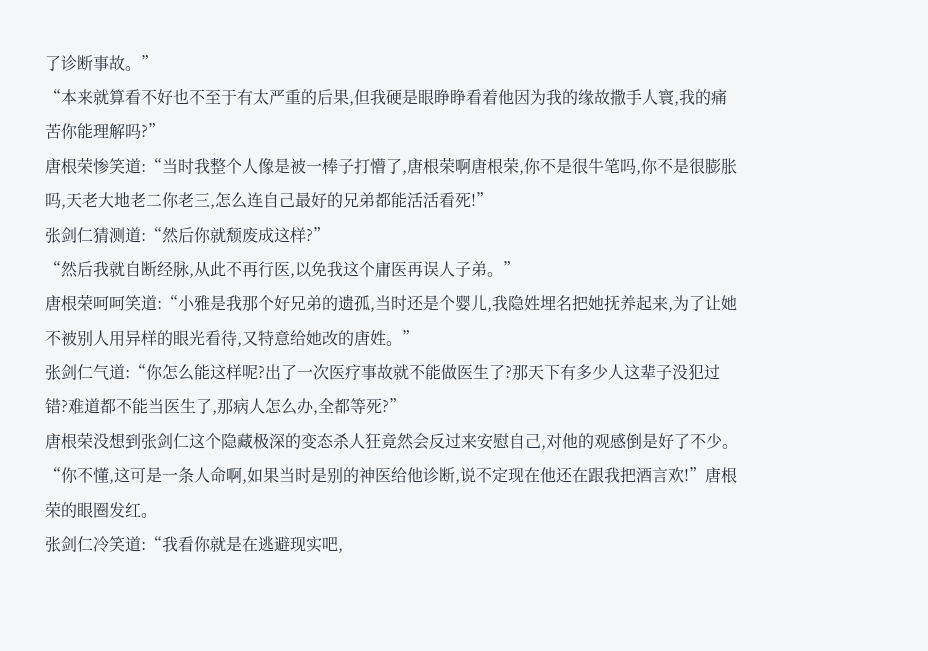了诊断事故。”
“本来就算看不好也不至于有太严重的后果,但我硬是眼睁睁看着他因为我的缘故撒手人寰,我的痛苦你能理解吗?”
唐根荣惨笑道:“当时我整个人像是被一棒子打懵了,唐根荣啊唐根荣,你不是很牛笔吗,你不是很膨胀吗,天老大地老二你老三,怎么连自己最好的兄弟都能活活看死!”
张剑仁猜测道:“然后你就颓废成这样?”
“然后我就自断经脉,从此不再行医,以免我这个庸医再误人子弟。”
唐根荣呵呵笑道:“小雅是我那个好兄弟的遗孤,当时还是个婴儿,我隐姓埋名把她抚养起来,为了让她不被别人用异样的眼光看待,又特意给她改的唐姓。”
张剑仁气道:“你怎么能这样呢?出了一次医疗事故就不能做医生了?那天下有多少人这辈子没犯过错?难道都不能当医生了,那病人怎么办,全都等死?”
唐根荣没想到张剑仁这个隐藏极深的变态杀人狂竟然会反过来安慰自己,对他的观感倒是好了不少。
“你不懂,这可是一条人命啊,如果当时是别的神医给他诊断,说不定现在他还在跟我把酒言欢!”唐根荣的眼圈发红。
张剑仁冷笑道:“我看你就是在逃避现实吧,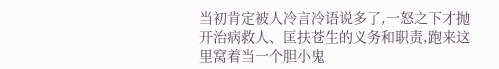当初肯定被人冷言冷语说多了,一怒之下才抛开治病救人、匡扶苍生的义务和职责,跑来这里窝着当一个胆小鬼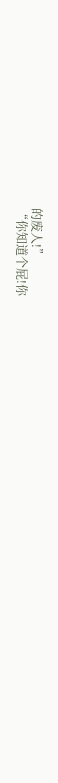的废人!”
“你知道个屁!你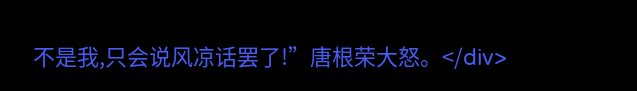不是我,只会说风凉话罢了!”唐根荣大怒。</div>